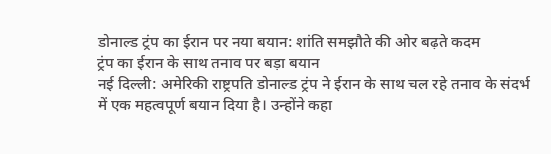डोनाल्ड ट्रंप का ईरान पर नया बयान: शांति समझौते की ओर बढ़ते कदम
ट्रंप का ईरान के साथ तनाव पर बड़ा बयान
नई दिल्ली: अमेरिकी राष्ट्रपति डोनाल्ड ट्रंप ने ईरान के साथ चल रहे तनाव के संदर्भ में एक महत्वपूर्ण बयान दिया है। उन्होंने कहा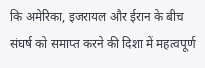कि अमेरिका, इजरायल और ईरान के बीच संघर्ष को समाप्त करने की दिशा में महत्वपूर्ण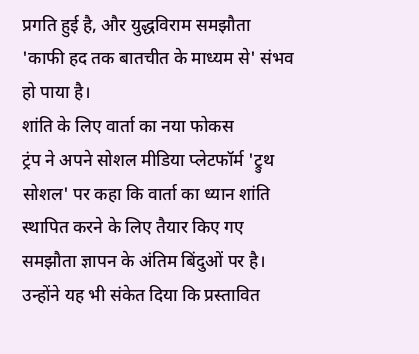प्रगति हुई है, और युद्धविराम समझौता 'काफी हद तक बातचीत के माध्यम से' संभव हो पाया है।
शांति के लिए वार्ता का नया फोकस
ट्रंप ने अपने सोशल मीडिया प्लेटफॉर्म 'ट्रुथ सोशल' पर कहा कि वार्ता का ध्यान शांति स्थापित करने के लिए तैयार किए गए समझौता ज्ञापन के अंतिम बिंदुओं पर है। उन्होंने यह भी संकेत दिया कि प्रस्तावित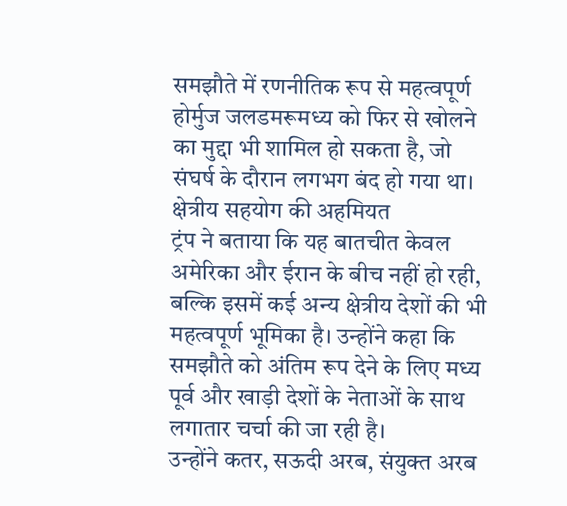समझौते में रणनीतिक रूप से महत्वपूर्ण होर्मुज जलडमरूमध्य को फिर से खोलने का मुद्दा भी शामिल हो सकता है, जो संघर्ष के दौरान लगभग बंद हो गया था।
क्षेत्रीय सहयोग की अहमियत
ट्रंप ने बताया कि यह बातचीत केवल अमेरिका और ईरान के बीच नहीं हो रही, बल्कि इसमें कई अन्य क्षेत्रीय देशों की भी महत्वपूर्ण भूमिका है। उन्होंने कहा कि समझौते को अंतिम रूप देने के लिए मध्य पूर्व और खाड़ी देशों के नेताओं के साथ लगातार चर्चा की जा रही है।
उन्होंने कतर, सऊदी अरब, संयुक्त अरब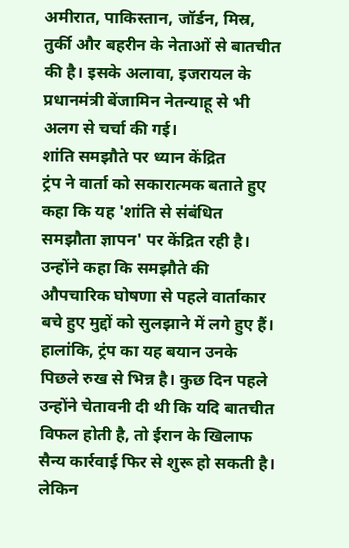अमीरात, पाकिस्तान, जॉर्डन, मिस्र, तुर्की और बहरीन के नेताओं से बातचीत की है। इसके अलावा, इजरायल के प्रधानमंत्री बेंजामिन नेतन्याहू से भी अलग से चर्चा की गई।
शांति समझौते पर ध्यान केंद्रित
ट्रंप ने वार्ता को सकारात्मक बताते हुए कहा कि यह 'शांति से संबंधित समझौता ज्ञापन' पर केंद्रित रही है। उन्होंने कहा कि समझौते की औपचारिक घोषणा से पहले वार्ताकार बचे हुए मुद्दों को सुलझाने में लगे हुए हैं।
हालांकि, ट्रंप का यह बयान उनके पिछले रुख से भिन्न है। कुछ दिन पहले उन्होंने चेतावनी दी थी कि यदि बातचीत विफल होती है, तो ईरान के खिलाफ सैन्य कार्रवाई फिर से शुरू हो सकती है। लेकिन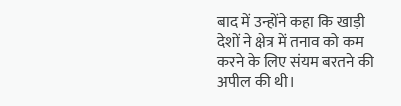बाद में उन्होंने कहा कि खाड़ी देशों ने क्षेत्र में तनाव को कम करने के लिए संयम बरतने की अपील की थी।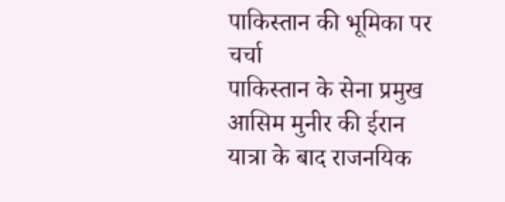पाकिस्तान की भूमिका पर चर्चा
पाकिस्तान के सेना प्रमुख आसिम मुनीर की ईरान यात्रा के बाद राजनयिक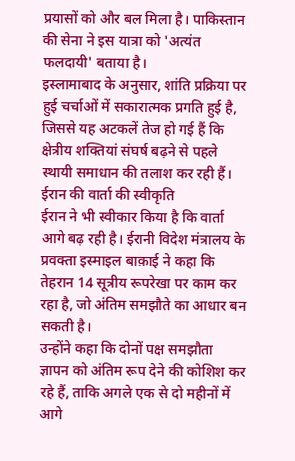प्रयासों को और बल मिला है। पाकिस्तान की सेना ने इस यात्रा को 'अत्यंत फलदायी' बताया है।
इस्लामाबाद के अनुसार, शांति प्रक्रिया पर हुई चर्चाओं में सकारात्मक प्रगति हुई है, जिससे यह अटकलें तेज हो गई हैं कि क्षेत्रीय शक्तियां संघर्ष बढ़ने से पहले स्थायी समाधान की तलाश कर रही हैं।
ईरान की वार्ता की स्वीकृति
ईरान ने भी स्वीकार किया है कि वार्ता आगे बढ़ रही है। ईरानी विदेश मंत्रालय के प्रवक्ता इस्माइल बाक़ाई ने कहा कि तेहरान 14 सूत्रीय रूपरेखा पर काम कर रहा है, जो अंतिम समझौते का आधार बन सकती है।
उन्होंने कहा कि दोनों पक्ष समझौता ज्ञापन को अंतिम रूप देने की कोशिश कर रहे हैं, ताकि अगले एक से दो महीनों में आगे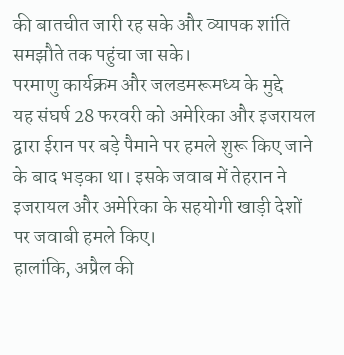की बातचीत जारी रह सके और व्यापक शांति समझौते तक पहुंचा जा सके।
परमाणु कार्यक्रम और जलडमरूमध्य के मुद्दे
यह संघर्ष 28 फरवरी को अमेरिका और इजरायल द्वारा ईरान पर बड़े पैमाने पर हमले शुरू किए जाने के बाद भड़का था। इसके जवाब में तेहरान ने इजरायल और अमेरिका के सहयोगी खाड़ी देशों पर जवाबी हमले किए।
हालांकि, अप्रैल की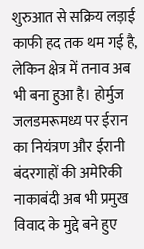शुरुआत से सक्रिय लड़ाई काफी हद तक थम गई है, लेकिन क्षेत्र में तनाव अब भी बना हुआ है। होर्मुज जलडमरूमध्य पर ईरान का नियंत्रण और ईरानी बंदरगाहों की अमेरिकी नाकाबंदी अब भी प्रमुख विवाद के मुद्दे बने हुए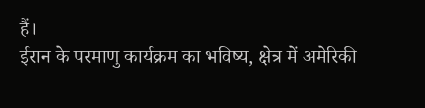हैं।
ईरान के परमाणु कार्यक्रम का भविष्य, क्षेत्र में अमेरिकी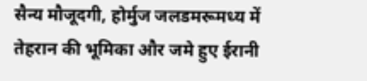सैन्य मौजूदगी, होर्मुज जलडमरूमध्य में तेहरान की भूमिका और जमे हुए ईरानी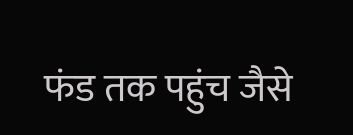फंड तक पहुंच जैसे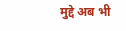मुद्दे अब भी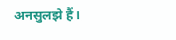अनसुलझे हैं।